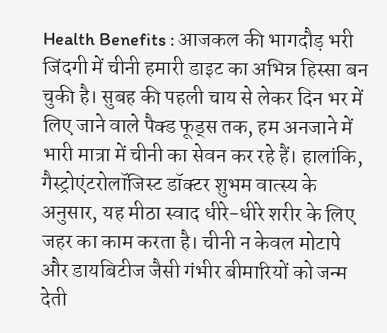Health Benefits : आजकल की भागदौड़ भरी जिंदगी में चीनी हमारी डाइट का अभिन्न हिस्सा बन चुकी है। सुबह की पहली चाय से लेकर दिन भर में लिए जाने वाले पैक्ड फूड्स तक, हम अनजाने में भारी मात्रा में चीनी का सेवन कर रहे हैं। हालांकि, गैस्ट्रोएंटरोलॉजिस्ट डॉक्टर शुभम वात्स्य के अनुसार, यह मीठा स्वाद धीरे-धीरे शरीर के लिए जहर का काम करता है। चीनी न केवल मोटापे और डायबिटीज जैसी गंभीर बीमारियों को जन्म देती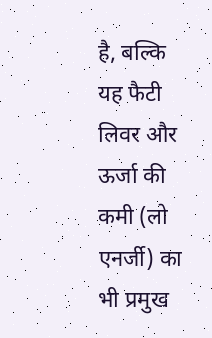है, बल्कि यह फैटी लिवर और ऊर्जा की कमी (लो एनर्जी) का भी प्रमुख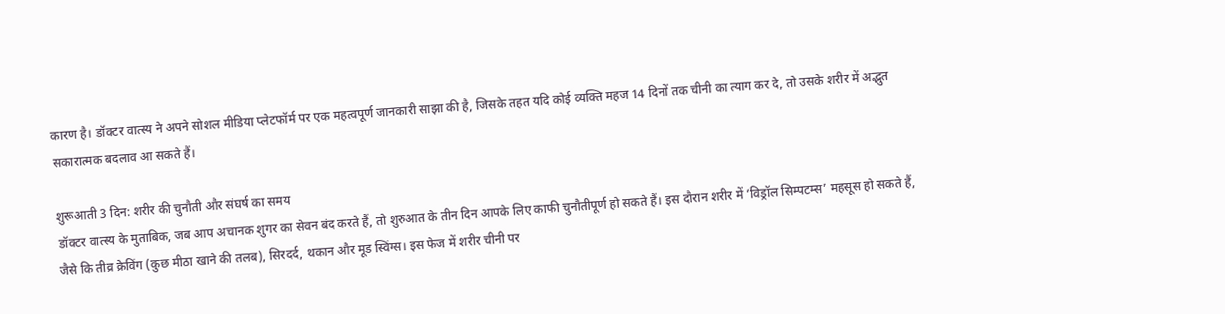कारण है। डॉक्टर वात्स्य ने अपने सोशल मीडिया प्लेटफॉर्म पर एक महत्वपूर्ण जानकारी साझा की है, जिसके तहत यदि कोई व्यक्ति महज 14 दिनों तक चीनी का त्याग कर दे, तो उसके शरीर में अद्भुत सकारात्मक बदलाव आ सकते हैं।

शुरूआती 3 दिन: शरीर की चुनौती और संघर्ष का समय
डॉक्टर वात्स्य के मुताबिक, जब आप अचानक शुगर का सेवन बंद करते हैं, तो शुरुआत के तीन दिन आपके लिए काफी चुनौतीपूर्ण हो सकते हैं। इस दौरान शरीर में ‘विड्रॉल सिम्पटम्स’ महसूस हो सकते हैं, जैसे कि तीव्र क्रेविंग (कुछ मीठा खाने की तलब), सिरदर्द, थकान और मूड स्विंग्स। इस फेज में शरीर चीनी पर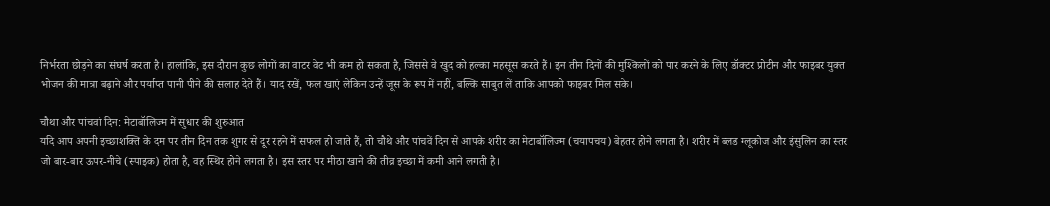निर्भरता छोड़ने का संघर्ष करता है। हालांकि, इस दौरान कुछ लोगों का वाटर वेट भी कम हो सकता है, जिससे वे खुद को हल्का महसूस करते हैं। इन तीन दिनों की मुश्किलों को पार करने के लिए डॉक्टर प्रोटीन और फाइबर युक्त भोजन की मात्रा बढ़ाने और पर्याप्त पानी पीने की सलाह देते हैं। याद रखें, फल खाएं लेकिन उन्हें जूस के रूप में नहीं, बल्कि साबुत लें ताकि आपको फाइबर मिल सके।

चौथा और पांचवां दिन: मेटाबॉलिज्म में सुधार की शुरुआत
यदि आप अपनी इच्छाशक्ति के दम पर तीन दिन तक शुगर से दूर रहने में सफल हो जाते हैं, तो चौथे और पांचवें दिन से आपके शरीर का मेटाबॉलिज्म (चयापचय) बेहतर होने लगता है। शरीर में ब्लड ग्लूकोज और इंसुलिन का स्तर जो बार-बार ऊपर-नीचे (स्पाइक) होता है, वह स्थिर होने लगता है। इस स्तर पर मीठा खाने की तीव्र इच्छा में कमी आने लगती है।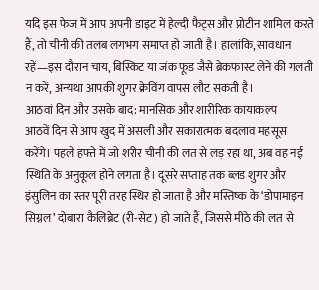यदि इस फेज में आप अपनी डाइट में हेल्दी फैट्स और प्रोटीन शामिल करते हैं, तो चीनी की तलब लगभग समाप्त हो जाती है। हालांकि, सावधान रहें—इस दौरान चाय, बिस्किट या जंक फूड जैसे ब्रेकफास्ट लेने की गलती न करें, अन्यथा आपकी शुगर क्रेविंग वापस लौट सकती है।
आठवां दिन और उसके बाद: मानसिक और शारीरिक कायाकल्प
आठवें दिन से आप खुद में असली और सकारात्मक बदलाव महसूस करेंगे। पहले हफ्ते में जो शरीर चीनी की लत से लड़ रहा था, अब वह नई स्थिति के अनुकूल होने लगता है। दूसरे सप्ताह तक ब्लड शुगर और इंसुलिन का स्तर पूरी तरह स्थिर हो जाता है और मस्तिष्क के ‘डोपामाइन सिग्नल’ दोबारा कैलिब्रेट (री-सेट) हो जाते हैं, जिससे मीठे की लत से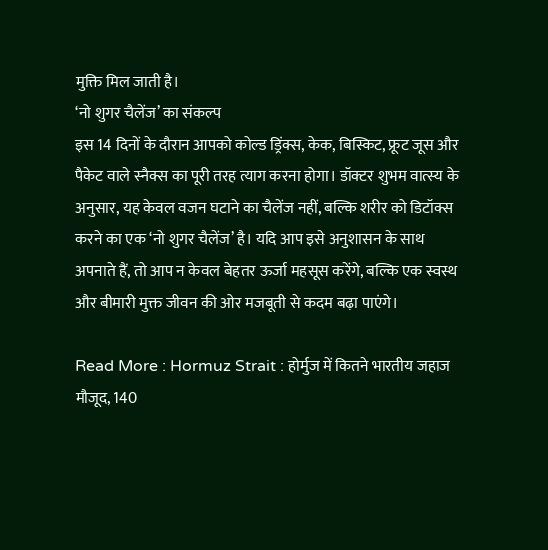मुक्ति मिल जाती है।
‘नो शुगर चैलेंज’ का संकल्प
इस 14 दिनों के दौरान आपको कोल्ड ड्रिंक्स, केक, बिस्किट, फ्रूट जूस और पैकेट वाले स्नैक्स का पूरी तरह त्याग करना होगा। डॉक्टर शुभम वात्स्य के अनुसार, यह केवल वजन घटाने का चैलेंज नहीं, बल्कि शरीर को डिटॉक्स करने का एक ‘नो शुगर चैलेंज’ है। यदि आप इसे अनुशासन के साथ अपनाते हैं, तो आप न केवल बेहतर ऊर्जा महसूस करेंगे, बल्कि एक स्वस्थ और बीमारी मुक्त जीवन की ओर मजबूती से कदम बढ़ा पाएंगे।

Read More : Hormuz Strait : होर्मुज में कितने भारतीय जहाज मौजूद, 140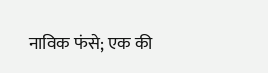नाविक फंसे; एक की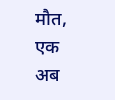मौत, एक अब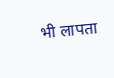भी लापता